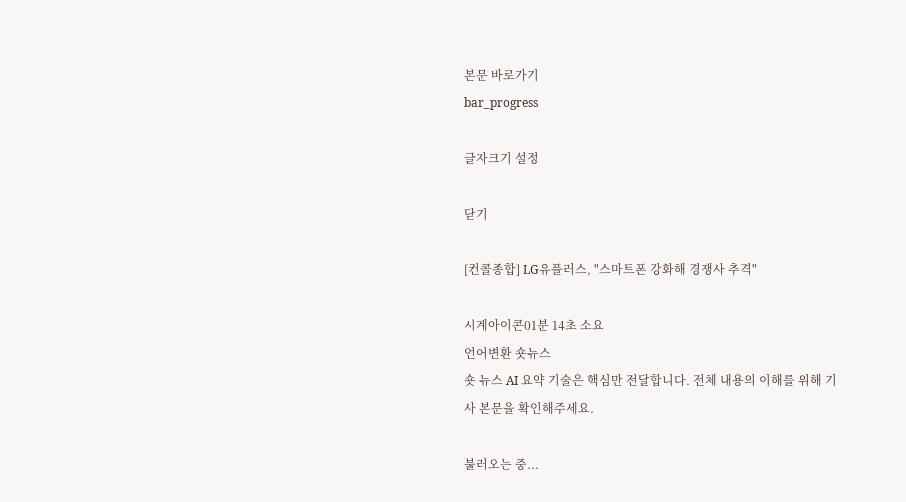본문 바로가기
bar_progress

글자크기 설정

닫기

[컨콜종합] LG유플러스, "스마트폰 강화해 경쟁사 추격"

시계아이콘01분 14초 소요
언어변환 숏뉴스
숏 뉴스 AI 요약 기술은 핵심만 전달합니다. 전체 내용의 이해를 위해 기사 본문을 확인해주세요.

불러오는 중...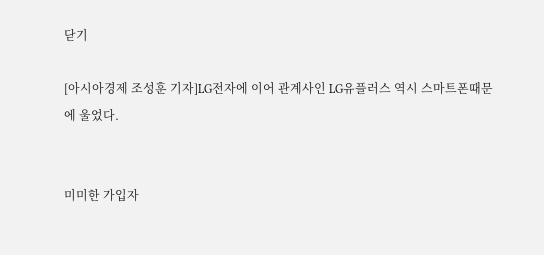닫기

[아시아경제 조성훈 기자]LG전자에 이어 관계사인 LG유플러스 역시 스마트폰때문에 울었다.


미미한 가입자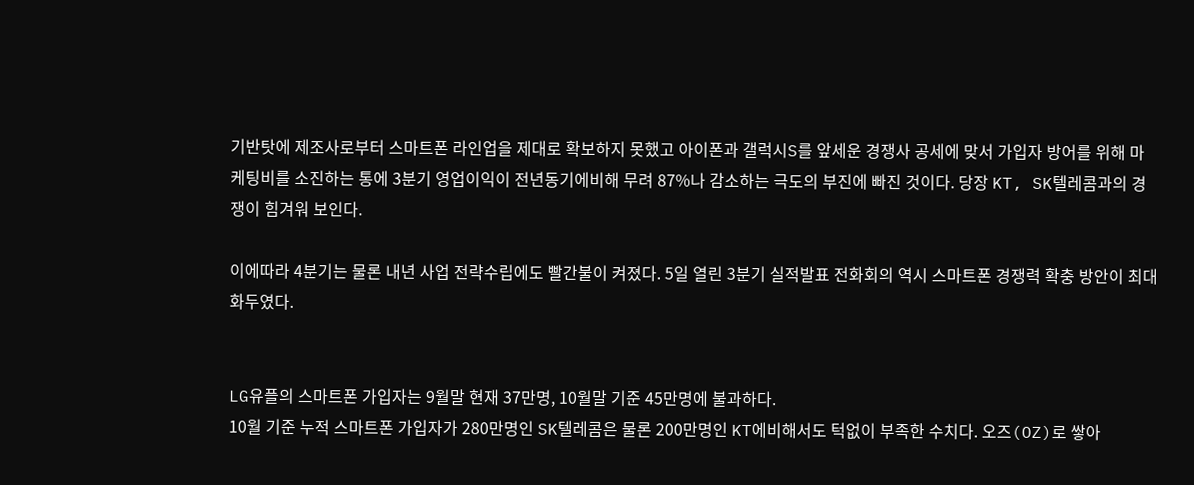기반탓에 제조사로부터 스마트폰 라인업을 제대로 확보하지 못했고 아이폰과 갤럭시S를 앞세운 경쟁사 공세에 맞서 가입자 방어를 위해 마케팅비를 소진하는 통에 3분기 영업이익이 전년동기에비해 무려 87%나 감소하는 극도의 부진에 빠진 것이다. 당장 KT, SK텔레콤과의 경쟁이 힘겨워 보인다.

이에따라 4분기는 물론 내년 사업 전략수립에도 빨간불이 켜졌다. 5일 열린 3분기 실적발표 전화회의 역시 스마트폰 경쟁력 확충 방안이 최대 화두였다.


LG유플의 스마트폰 가입자는 9월말 현재 37만명, 10월말 기준 45만명에 불과하다.
10월 기준 누적 스마트폰 가입자가 280만명인 SK텔레콤은 물론 200만명인 KT에비해서도 턱없이 부족한 수치다. 오즈(OZ)로 쌓아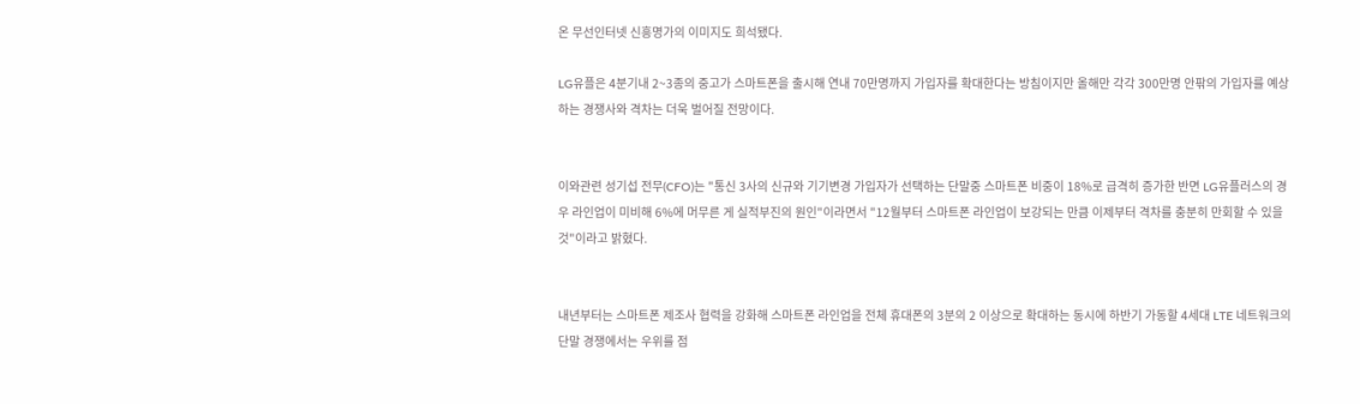온 무선인터넷 신흥명가의 이미지도 희석됐다.

LG유플은 4분기내 2~3종의 중고가 스마트폰을 출시해 연내 70만명까지 가입자를 확대한다는 방침이지만 올해만 각각 300만명 안팎의 가입자를 예상하는 경쟁사와 격차는 더욱 벌어질 전망이다.


이와관련 성기섭 전무(CFO)는 "통신 3사의 신규와 기기변경 가입자가 선택하는 단말중 스마트폰 비중이 18%로 급격히 증가한 반면 LG유플러스의 경우 라인업이 미비해 6%에 머무른 게 실적부진의 원인"이라면서 "12월부터 스마트폰 라인업이 보강되는 만큼 이제부터 격차를 충분히 만회할 수 있을 것"이라고 밝혔다.


내년부터는 스마트폰 제조사 협력을 강화해 스마트폰 라인업을 전체 휴대폰의 3분의 2 이상으로 확대하는 동시에 하반기 가동할 4세대 LTE 네트워크의 단말 경쟁에서는 우위를 점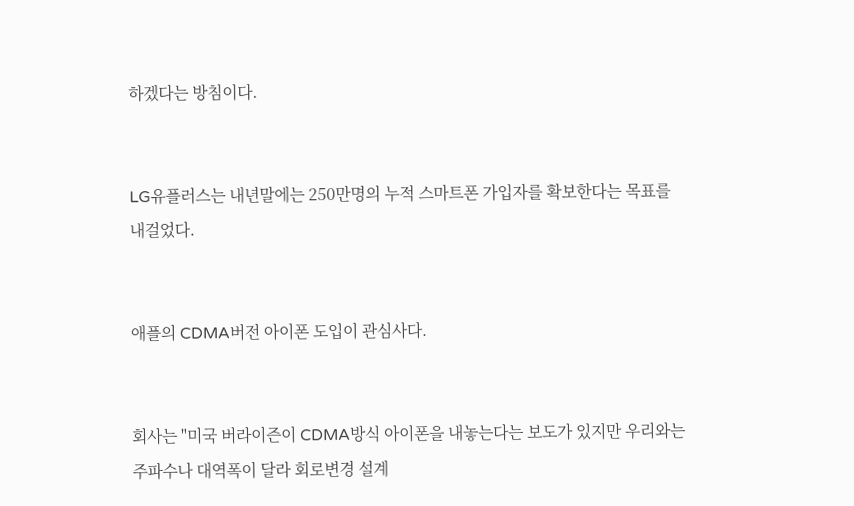하겠다는 방침이다.


LG유플러스는 내년말에는 250만명의 누적 스마트폰 가입자를 확보한다는 목표를 내걸었다.


애플의 CDMA버전 아이폰 도입이 관심사다.


회사는 "미국 버라이즌이 CDMA방식 아이폰을 내놓는다는 보도가 있지만 우리와는 주파수나 대역폭이 달라 회로변경 설계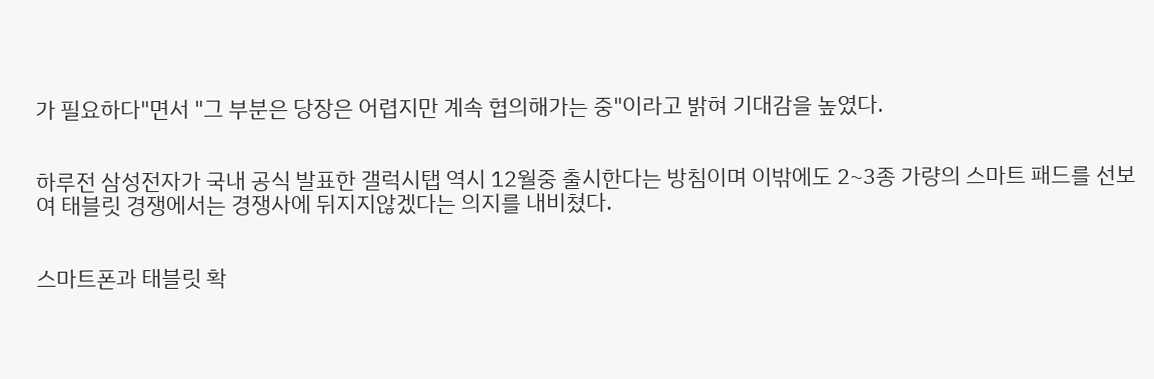가 필요하다"면서 "그 부분은 당장은 어렵지만 계속 협의해가는 중"이라고 밝혀 기대감을 높였다.


하루전 삼성전자가 국내 공식 발표한 갤럭시탭 역시 12월중 출시한다는 방침이며 이밖에도 2~3종 가량의 스마트 패드를 선보여 태블릿 경쟁에서는 경쟁사에 뒤지지않겠다는 의지를 내비쳤다.


스마트폰과 태블릿 확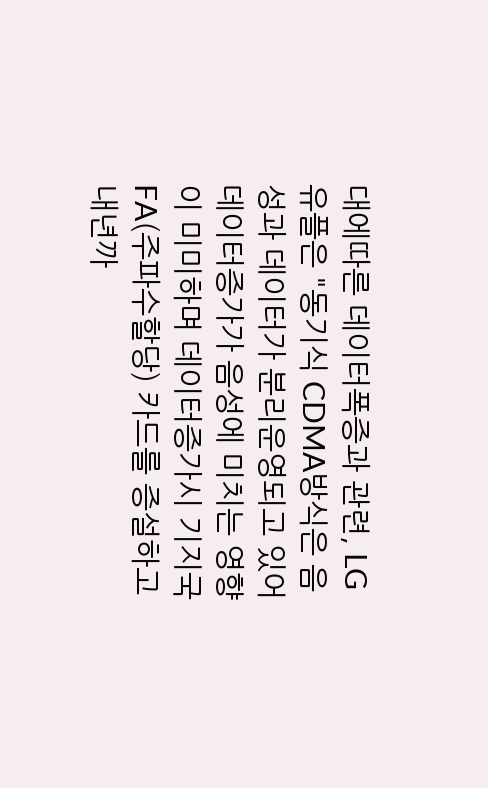대에따른 데이터폭증과 관련, LG유플은 "동기식 CDMA방식은 음성과 데이터가 분리운영되고 있어 데이터증가가 음성에 미치는 영향이 미미하며 데이터증가시 기지국 FA(주파수할당) 카드를 증설하고 내년까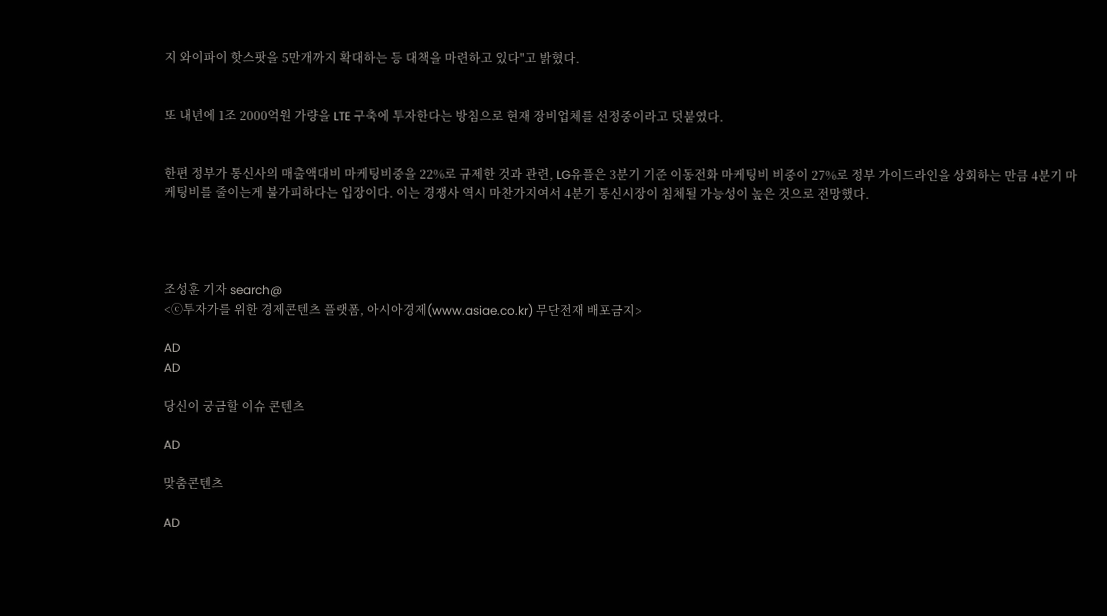지 와이파이 핫스팟을 5만개까지 확대하는 등 대책을 마련하고 있다"고 밝혔다.


또 내년에 1조 2000억원 가량을 LTE 구축에 투자한다는 방침으로 현재 장비업체를 선정중이라고 덧붙였다.


한편 정부가 통신사의 매출액대비 마케팅비중을 22%로 규제한 것과 관련, LG유플은 3분기 기준 이동전화 마케팅비 비중이 27%로 정부 가이드라인을 상회하는 만큼 4분기 마케팅비를 줄이는게 불가피하다는 입장이다. 이는 경쟁사 역시 마찬가지여서 4분기 통신시장이 침체될 가능성이 높은 것으로 전망했다.




조성훈 기자 search@
<ⓒ투자가를 위한 경제콘텐츠 플랫폼, 아시아경제(www.asiae.co.kr) 무단전재 배포금지>

AD
AD

당신이 궁금할 이슈 콘텐츠

AD

맞춤콘텐츠

AD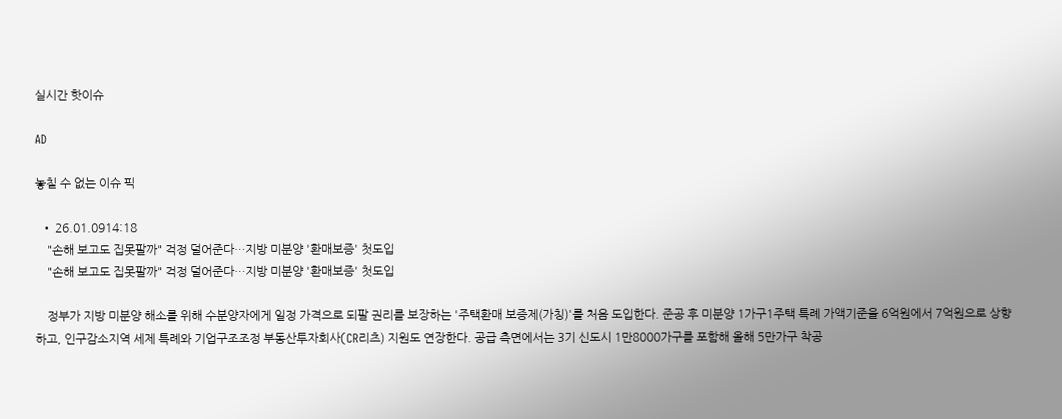실시간 핫이슈

AD

놓칠 수 없는 이슈 픽

  • 26.01.0914:18
    "손해 보고도 집못팔까" 걱정 덜어준다…지방 미분양 '환매보증' 첫도입
    "손해 보고도 집못팔까" 걱정 덜어준다…지방 미분양 '환매보증' 첫도입

    정부가 지방 미분양 해소를 위해 수분양자에게 일정 가격으로 되팔 권리를 보장하는 '주택환매 보증제(가칭)'를 처음 도입한다. 준공 후 미분양 1가구1주택 특례 가액기준을 6억원에서 7억원으로 상향하고, 인구감소지역 세제 특례와 기업구조조정 부동산투자회사(CR리츠) 지원도 연장한다. 공급 측면에서는 3기 신도시 1만8000가구를 포함해 올해 5만가구 착공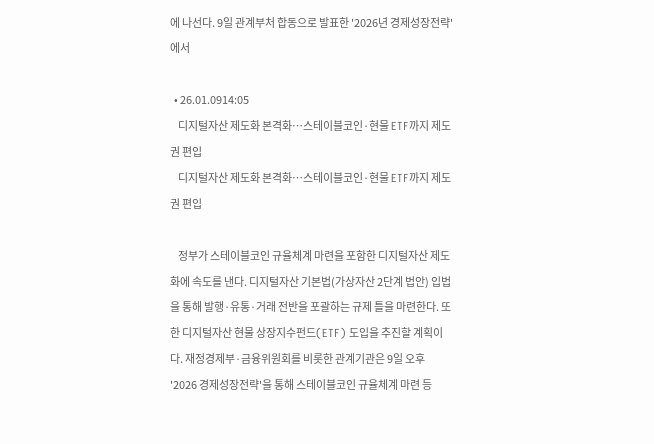에 나선다. 9일 관계부처 합동으로 발표한 '2026년 경제성장전략'에서

  • 26.01.0914:05
    디지털자산 제도화 본격화…스테이블코인·현물 ETF까지 제도권 편입
    디지털자산 제도화 본격화…스테이블코인·현물 ETF까지 제도권 편입

    정부가 스테이블코인 규율체계 마련을 포함한 디지털자산 제도화에 속도를 낸다. 디지털자산 기본법(가상자산 2단계 법안) 입법을 통해 발행·유통·거래 전반을 포괄하는 규제 틀을 마련한다. 또한 디지털자산 현물 상장지수펀드(ETF) 도입을 추진할 계획이다. 재정경제부·금융위원회를 비롯한 관계기관은 9일 오후 '2026 경제성장전략'을 통해 스테이블코인 규율체계 마련 등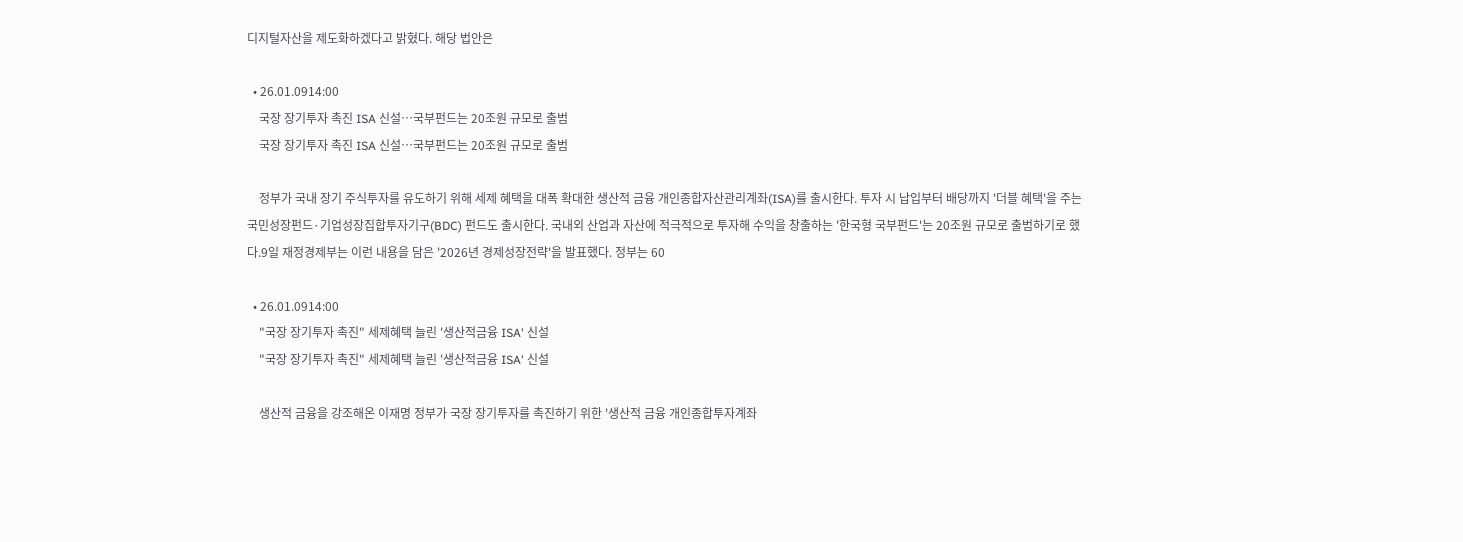디지털자산을 제도화하겠다고 밝혔다. 해당 법안은

  • 26.01.0914:00
    국장 장기투자 촉진 ISA 신설…국부펀드는 20조원 규모로 출범
    국장 장기투자 촉진 ISA 신설…국부펀드는 20조원 규모로 출범

    정부가 국내 장기 주식투자를 유도하기 위해 세제 혜택을 대폭 확대한 생산적 금융 개인종합자산관리계좌(ISA)를 출시한다. 투자 시 납입부터 배당까지 '더블 혜택'을 주는 국민성장펀드·기업성장집합투자기구(BDC) 펀드도 출시한다. 국내외 산업과 자산에 적극적으로 투자해 수익을 창출하는 '한국형 국부펀드'는 20조원 규모로 출범하기로 했다.9일 재정경제부는 이런 내용을 담은 '2026년 경제성장전략'을 발표했다. 정부는 60

  • 26.01.0914:00
    "국장 장기투자 촉진" 세제혜택 늘린 '생산적금융 ISA' 신설
    "국장 장기투자 촉진" 세제혜택 늘린 '생산적금융 ISA' 신설

    생산적 금융을 강조해온 이재명 정부가 국장 장기투자를 촉진하기 위한 '생산적 금융 개인종합투자계좌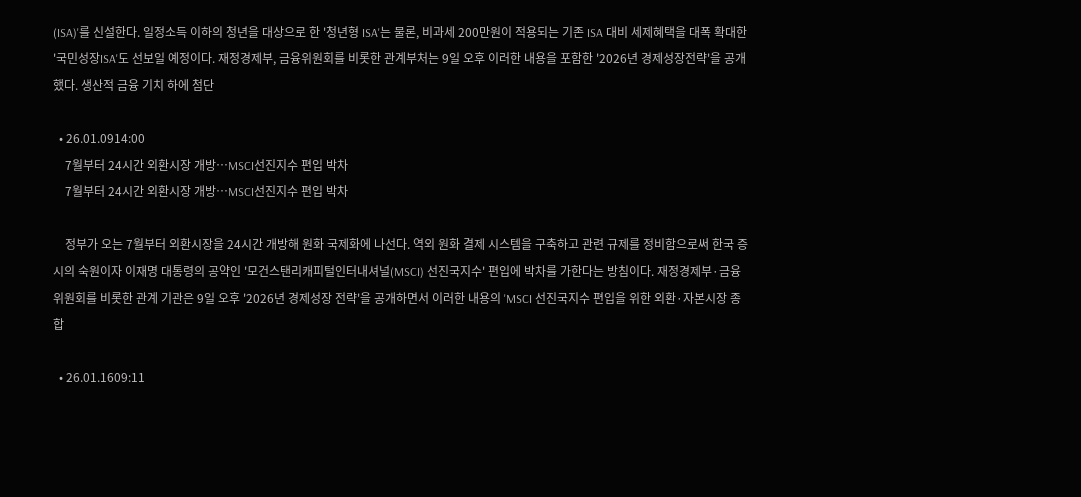(ISA)'를 신설한다. 일정소득 이하의 청년을 대상으로 한 '청년형 ISA'는 물론, 비과세 200만원이 적용되는 기존 ISA 대비 세제혜택을 대폭 확대한 '국민성장ISA'도 선보일 예정이다. 재정경제부, 금융위원회를 비롯한 관계부처는 9일 오후 이러한 내용을 포함한 '2026년 경제성장전략'을 공개했다. 생산적 금융 기치 하에 첨단

  • 26.01.0914:00
    7월부터 24시간 외환시장 개방…MSCI선진지수 편입 박차
    7월부터 24시간 외환시장 개방…MSCI선진지수 편입 박차

    정부가 오는 7월부터 외환시장을 24시간 개방해 원화 국제화에 나선다. 역외 원화 결제 시스템을 구축하고 관련 규제를 정비함으로써 한국 증시의 숙원이자 이재명 대통령의 공약인 '모건스탠리캐피털인터내셔널(MSCI) 선진국지수' 편입에 박차를 가한다는 방침이다. 재정경제부·금융위원회를 비롯한 관계 기관은 9일 오후 '2026년 경제성장 전략'을 공개하면서 이러한 내용의 'MSCI 선진국지수 편입을 위한 외환·자본시장 종합

  • 26.01.1609:11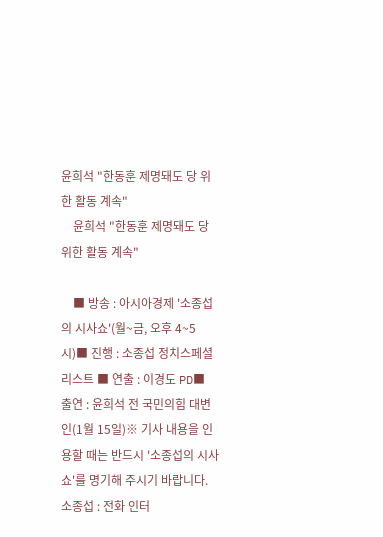윤희석 "한동훈 제명돼도 당 위한 활동 계속"
    윤희석 "한동훈 제명돼도 당 위한 활동 계속"

    ■ 방송 : 아시아경제 '소종섭의 시사쇼'(월~금, 오후 4~5시)■ 진행 : 소종섭 정치스페셜리스트 ■ 연출 : 이경도 PD■ 출연 : 윤희석 전 국민의힘 대변인(1월 15일)※ 기사 내용을 인용할 때는 반드시 '소종섭의 시사쇼'를 명기해 주시기 바랍니다. 소종섭 : 전화 인터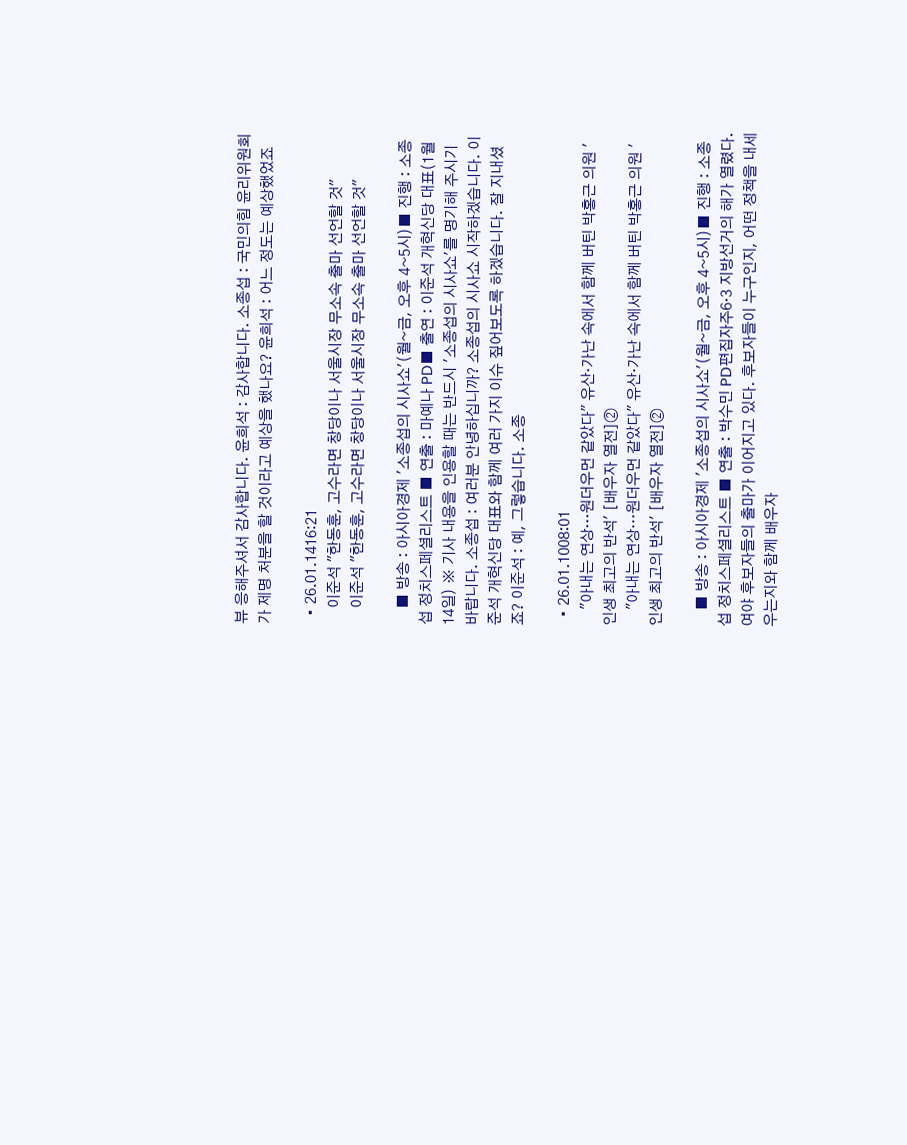뷰 응해주셔서 감사합니다. 윤희석 : 감사합니다. 소종섭 : 국민의힘 윤리위원회가 제명 처분을 할 것이라고 예상을 했나요? 윤희석 : 어느 정도는 예상했었죠

  • 26.01.1416:21
    이준석 "한동훈, 고수라면 창당이나 서울시장 무소속 출마 선언할 것"
    이준석 "한동훈, 고수라면 창당이나 서울시장 무소속 출마 선언할 것"

    ■ 방송 : 아시아경제 '소종섭의 시사쇼'(월~금, 오후 4~5시)■ 진행 : 소종섭 정치스페셜리스트 ■ 연출 : 마예나 PD■ 출연 : 이준석 개혁신당 대표(1월 14일) ※ 기사 내용을 인용할 때는 반드시 '소종섭의 시사쇼'를 명기해 주시기 바랍니다. 소종섭 : 여러분 안녕하십니까? 소종섭의 시사쇼 시작하겠습니다. 이준석 개혁신당 대표와 함께 여러 가지 이슈 짚어보도록 하겠습니다. 잘 지내셨죠? 이준석 : 예, 그렇습니다. 소종

  • 26.01.1008:01
    "아내는 연상…원더우먼 같았다" 유산·가난 속에서 함께 버틴 박홍근 의원 '인생 최고의 반석' [배우자 열전]②
    "아내는 연상…원더우먼 같았다" 유산·가난 속에서 함께 버틴 박홍근 의원 '인생 최고의 반석' [배우자 열전]②

    ■ 방송 : 아시아경제 '소종섭의 시사쇼'(월~금, 오후 4~5시)■ 진행 : 소종섭 정치스페셜리스트 ■ 연출 : 박수민 PD편집자주6·3 지방선거의 해가 열렸다. 여야 후보자들의 출마가 이어지고 있다. 후보자들이 누구인지, 어떤 정책을 내세우는지와 함께 배우자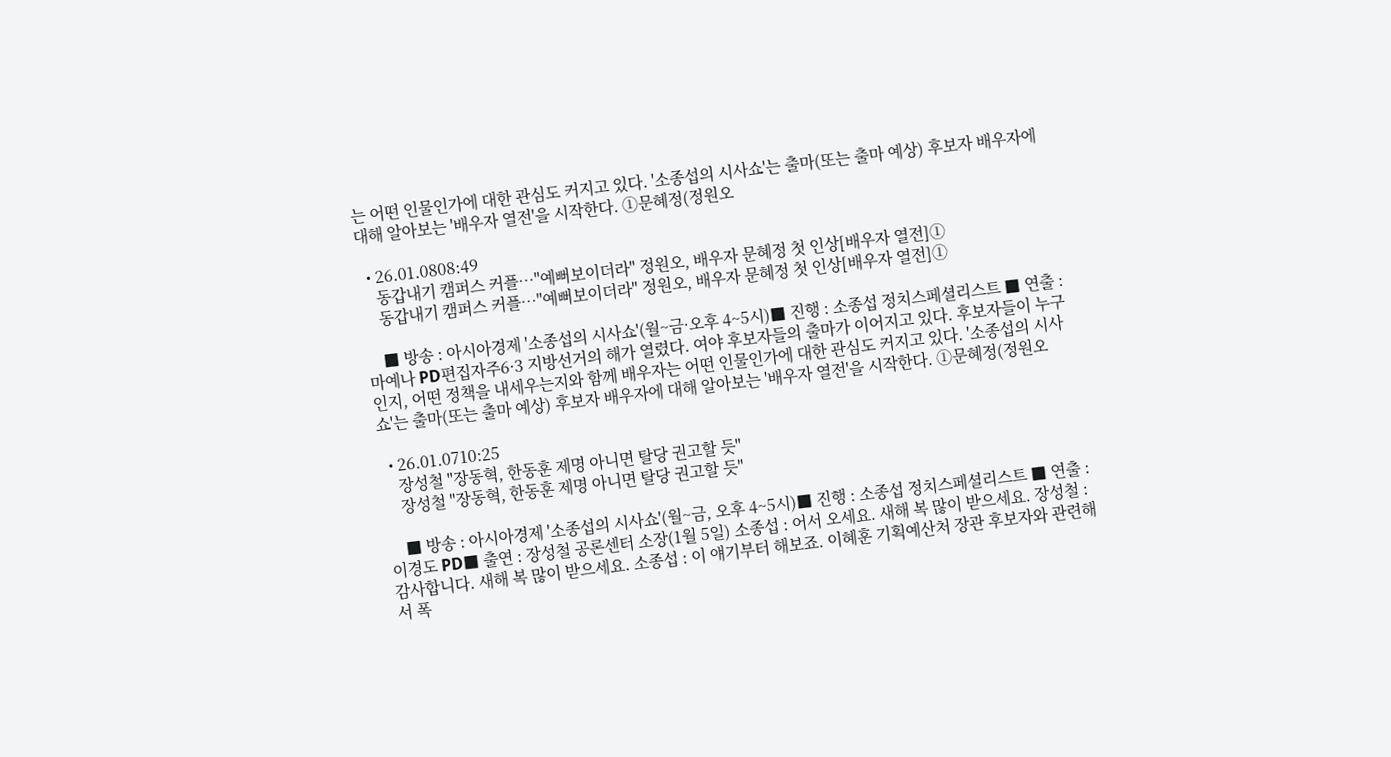는 어떤 인물인가에 대한 관심도 커지고 있다. '소종섭의 시사쇼'는 출마(또는 출마 예상) 후보자 배우자에 대해 알아보는 '배우자 열전'을 시작한다. ①문혜정(정원오

  • 26.01.0808:49
    동갑내기 캠퍼스 커플…"예뻐보이더라" 정원오, 배우자 문혜정 첫 인상[배우자 열전]①
    동갑내기 캠퍼스 커플…"예뻐보이더라" 정원오, 배우자 문혜정 첫 인상[배우자 열전]①

    ■ 방송 : 아시아경제 '소종섭의 시사쇼'(월~금·오후 4~5시)■ 진행 : 소종섭 정치스페셜리스트 ■ 연출 : 마예나 PD편집자주6·3 지방선거의 해가 열렸다. 여야 후보자들의 출마가 이어지고 있다. 후보자들이 누구인지, 어떤 정책을 내세우는지와 함께 배우자는 어떤 인물인가에 대한 관심도 커지고 있다. '소종섭의 시사쇼'는 출마(또는 출마 예상) 후보자 배우자에 대해 알아보는 '배우자 열전'을 시작한다. ①문혜정(정원오

  • 26.01.0710:25
    장성철 "장동혁, 한동훈 제명 아니면 탈당 권고할 듯"
    장성철 "장동혁, 한동훈 제명 아니면 탈당 권고할 듯"

    ■ 방송 : 아시아경제 '소종섭의 시사쇼'(월~금, 오후 4~5시)■ 진행 : 소종섭 정치스페셜리스트 ■ 연출 : 이경도 PD■ 출연 : 장성철 공론센터 소장(1월 5일) 소종섭 : 어서 오세요. 새해 복 많이 받으세요. 장성철 : 감사합니다. 새해 복 많이 받으세요. 소종섭 : 이 얘기부터 해보죠. 이혜훈 기획예산처 장관 후보자와 관련해서 폭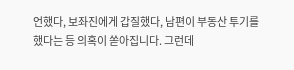언했다, 보좌진에게 갑질했다, 남편이 부동산 투기를 했다는 등 의혹이 쏟아집니다. 그런데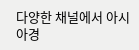다양한 채널에서 아시아경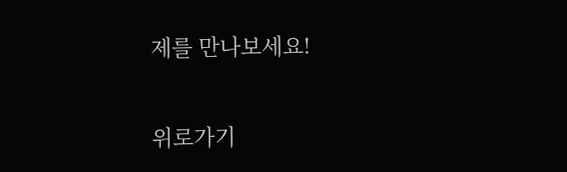제를 만나보세요!

위로가기